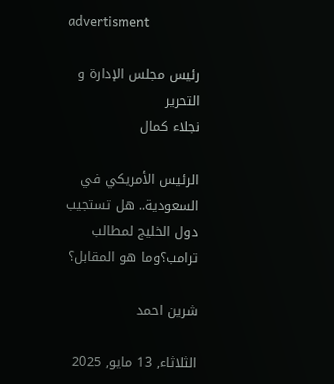advertisment

رئيس مجلس الإدارة و التحرير
نجلاء كمال

الرئيس الأمريكي في السعودية.. هل تستجيب دول الخليج لمطالب ترامب؟وما هو المقابل؟

شرين احمد

الثلاثاء, 13 مايو, 2025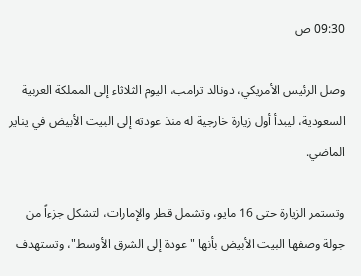09:30 ص

وصل الرئيس الأمريكي، دونالد ترامب، اليوم الثلاثاء إلى المملكة العربية السعودية، ليبدأ أول زيارة خارجية له منذ عودته إلى البيت الأبيض في يناير الماضي.

وتستمر الزيارة حتى 16 مايو، وتشمل قطر والإمارات، لتشكل جزءاً من جولة وصفها البيت الأبيض بأنها "عودة إلى الشرق الأوسط"، وتستهدف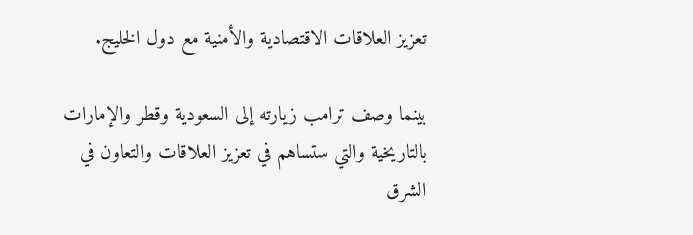تعزيز العلاقات الاقتصادية والأمنية مع دول الخليج.

بينما وصف ترامب زيارته إلى السعودية وقطر والإمارات بالتاريخية والتي ستساهم في تعزيز العلاقات والتعاون في الشرق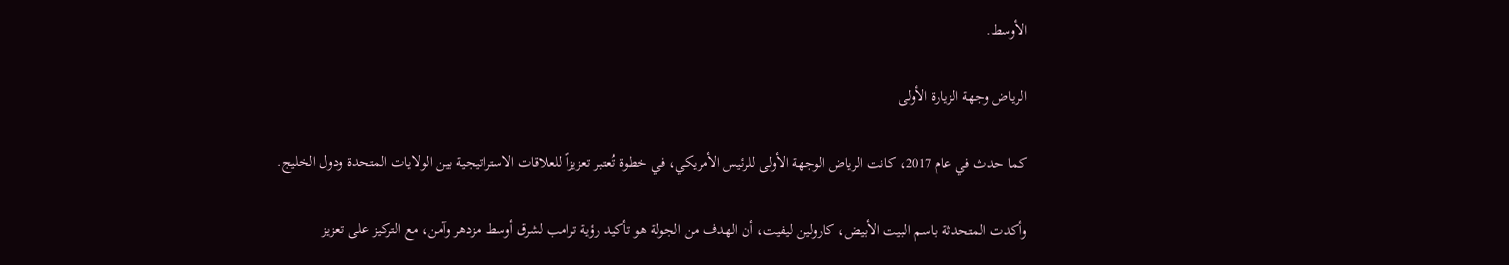الأوسط.

الرياض وجهة الزيارة الأولى

كما حدث في عام 2017، كانت الرياض الوجهة الأولى للرئيس الأمريكي، في خطوة تُعتبر تعزيزاً للعلاقات الاستراتيجية بين الولايات المتحدة ودول الخليج.

وأكدت المتحدثة باسم البيت الأبيض، كارولين ليفيت، أن الهدف من الجولة هو تأكيد رؤية ترامب لشرق أوسط مزدهر وآمن، مع التركيز على تعزيز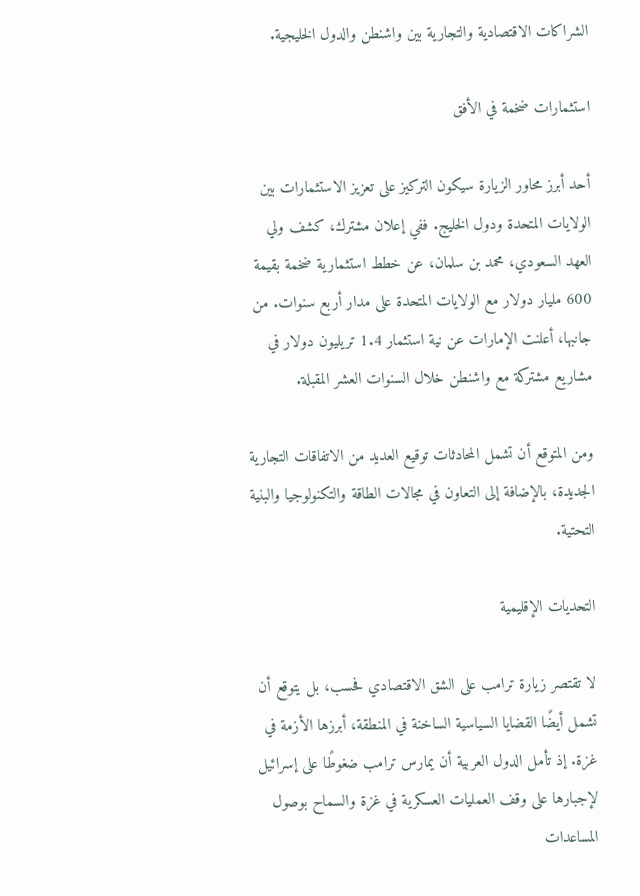الشراكات الاقتصادية والتجارية بين واشنطن والدول الخليجية.

استثمارات ضخمة في الأفق

أحد أبرز محاور الزيارة سيكون التركيز على تعزيز الاستثمارات بين الولايات المتحدة ودول الخليج. ففي إعلان مشترك، كشف ولي العهد السعودي، محمد بن سلمان، عن خطط استثمارية ضخمة بقيمة 600 مليار دولار مع الولايات المتحدة على مدار أربع سنوات. من جانبها، أعلنت الإمارات عن نية استثمار 1.4 تريليون دولار في مشاريع مشتركة مع واشنطن خلال السنوات العشر المقبلة.

ومن المتوقع أن تشمل المحادثات توقيع العديد من الاتفاقات التجارية الجديدة، بالإضافة إلى التعاون في مجالات الطاقة والتكنولوجيا والبنية التحتية.

التحديات الإقليمية

لا تقتصر زيارة ترامب على الشق الاقتصادي فحسب، بل يتوقع أن تشمل أيضًا القضايا السياسية الساخنة في المنطقة، أبرزها الأزمة في غزة. إذ تأمل الدول العربية أن يمارس ترامب ضغوطًا على إسرائيل لإجبارها على وقف العمليات العسكرية في غزة والسماح بوصول المساعدات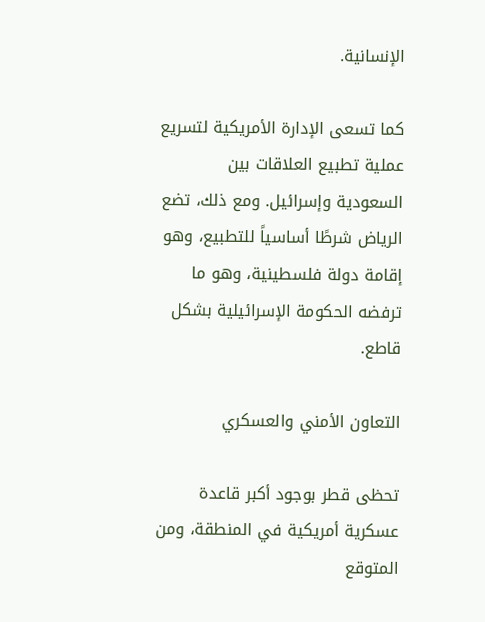الإنسانية.

كما تسعى الإدارة الأمريكية لتسريع عملية تطبيع العلاقات بين السعودية وإسرائيل. ومع ذلك، تضع الرياض شرطًا أساسياً للتطبيع، وهو إقامة دولة فلسطينية، وهو ما ترفضه الحكومة الإسرائيلية بشكل قاطع.

التعاون الأمني والعسكري

تحظى قطر بوجود أكبر قاعدة عسكرية أمريكية في المنطقة، ومن المتوقع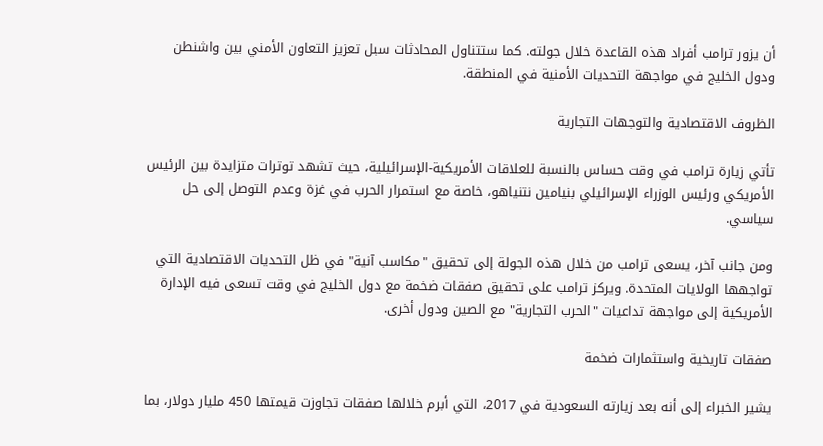أن يزور ترامب أفراد هذه القاعدة خلال جولته. كما ستتناول المحادثات سبل تعزيز التعاون الأمني بين واشنطن ودول الخليج في مواجهة التحديات الأمنية في المنطقة.

الظروف الاقتصادية والتوجهات التجارية

تأتي زيارة ترامب في وقت حساس بالنسبة للعلاقات الأمريكية-الإسرائيلية، حيث تشهد توترات متزايدة بين الرئيس الأمريكي ورئيس الوزراء الإسرائيلي بنيامين نتنياهو، خاصة مع استمرار الحرب في غزة وعدم التوصل إلى حل سياسي.

ومن جانب آخر، يسعى ترامب من خلال هذه الجولة إلى تحقيق "مكاسب آنية" في ظل التحديات الاقتصادية التي تواجهها الولايات المتحدة. ويركز ترامب على تحقيق صفقات ضخمة مع دول الخليج في وقت تسعى فيه الإدارة الأمريكية إلى مواجهة تداعيات "الحرب التجارية" مع الصين ودول أخرى.

صفقات تاريخية واستثمارات ضخمة

يشير الخبراء إلى أنه بعد زيارته السعودية في 2017، التي أبرم خلالها صفقات تجاوزت قيمتها 450 مليار دولار، بما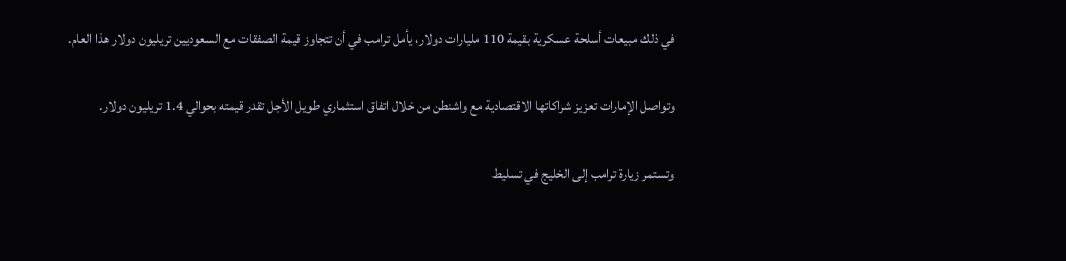في ذلك مبيعات أسلحة عسكرية بقيمة 110 مليارات دولار، يأمل ترامب في أن تتجاوز قيمة الصفقات مع السعوديين تريليون دولار هذا العام.

وتواصل الإمارات تعزيز شراكاتها الاقتصادية مع واشنطن من خلال اتفاق استثماري طويل الأجل تقدر قيمته بحوالي 1.4 تريليون دولار.

وتستمر زيارة ترامب إلى الخليج في تسليط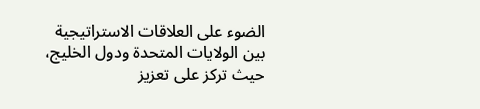الضوء على العلاقات الاستراتيجية بين الولايات المتحدة ودول الخليج، حيث تركز على تعزيز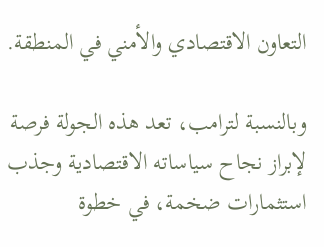التعاون الاقتصادي والأمني في المنطقة.

وبالنسبة لترامب، تعد هذه الجولة فرصة لإبراز نجاح سياساته الاقتصادية وجذب استثمارات ضخمة، في خطوة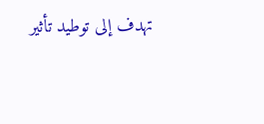تهدف إلى توطيد تأثير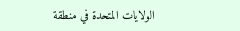الولايات المتحدة في منطقة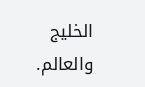الخليج والعالم.